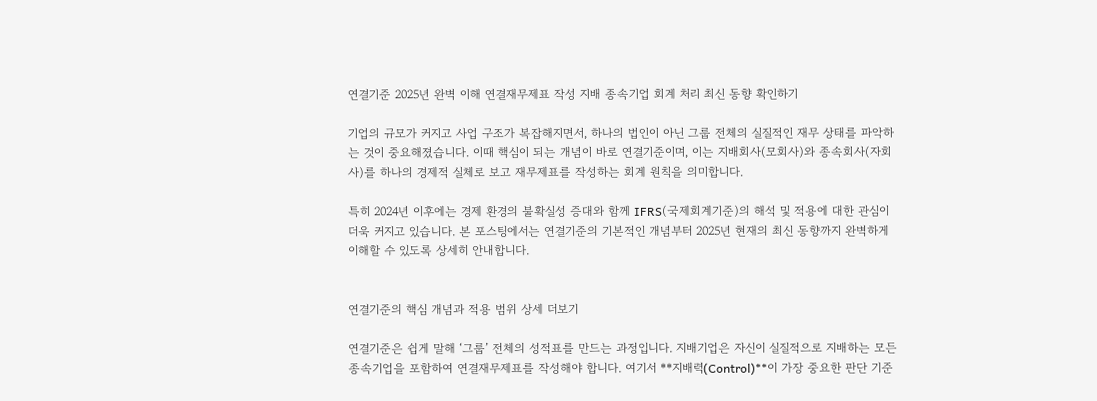연결기준 2025년 완벽 이해 연결재무제표 작성 지배 종속기업 회계 처리 최신 동향 확인하기

기업의 규모가 커지고 사업 구조가 복잡해지면서, 하나의 법인이 아닌 그룹 전체의 실질적인 재무 상태를 파악하는 것이 중요해졌습니다. 이때 핵심이 되는 개념이 바로 연결기준이며, 이는 지배회사(모회사)와 종속회사(자회사)를 하나의 경제적 실체로 보고 재무제표를 작성하는 회계 원칙을 의미합니다.

특히 2024년 이후에는 경제 환경의 불확실성 증대와 함께 IFRS(국제회계기준)의 해석 및 적용에 대한 관심이 더욱 커지고 있습니다. 본 포스팅에서는 연결기준의 기본적인 개념부터 2025년 현재의 최신 동향까지 완벽하게 이해할 수 있도록 상세히 안내합니다.


연결기준의 핵심 개념과 적용 범위 상세 더보기

연결기준은 쉽게 말해 ‘그룹’ 전체의 성적표를 만드는 과정입니다. 지배기업은 자신이 실질적으로 지배하는 모든 종속기업을 포함하여 연결재무제표를 작성해야 합니다. 여기서 **지배력(Control)**이 가장 중요한 판단 기준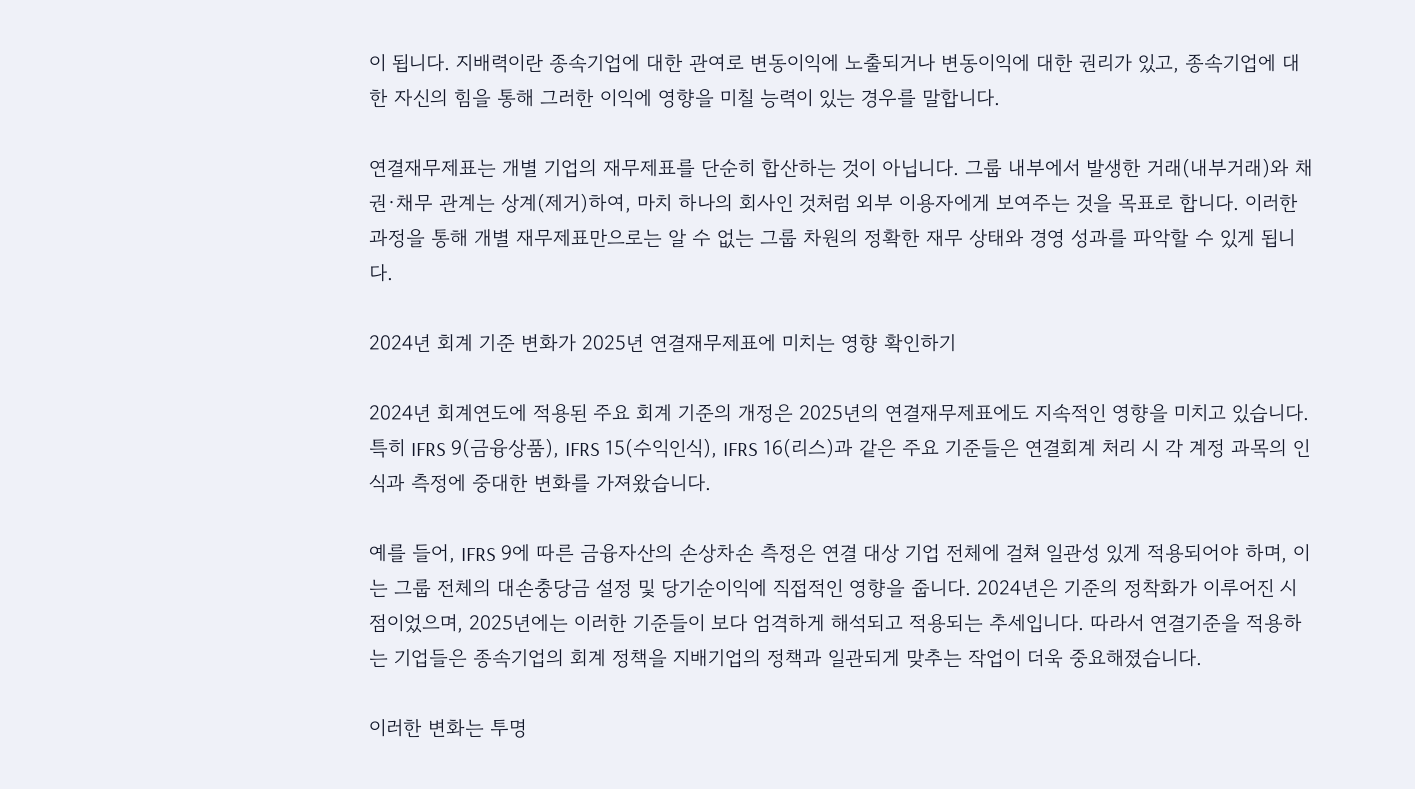이 됩니다. 지배력이란 종속기업에 대한 관여로 변동이익에 노출되거나 변동이익에 대한 권리가 있고, 종속기업에 대한 자신의 힘을 통해 그러한 이익에 영향을 미칠 능력이 있는 경우를 말합니다.

연결재무제표는 개별 기업의 재무제표를 단순히 합산하는 것이 아닙니다. 그룹 내부에서 발생한 거래(내부거래)와 채권·채무 관계는 상계(제거)하여, 마치 하나의 회사인 것처럼 외부 이용자에게 보여주는 것을 목표로 합니다. 이러한 과정을 통해 개별 재무제표만으로는 알 수 없는 그룹 차원의 정확한 재무 상태와 경영 성과를 파악할 수 있게 됩니다.

2024년 회계 기준 변화가 2025년 연결재무제표에 미치는 영향 확인하기

2024년 회계연도에 적용된 주요 회계 기준의 개정은 2025년의 연결재무제표에도 지속적인 영향을 미치고 있습니다. 특히 IFRS 9(금융상품), IFRS 15(수익인식), IFRS 16(리스)과 같은 주요 기준들은 연결회계 처리 시 각 계정 과목의 인식과 측정에 중대한 변화를 가져왔습니다.

예를 들어, IFRS 9에 따른 금융자산의 손상차손 측정은 연결 대상 기업 전체에 걸쳐 일관성 있게 적용되어야 하며, 이는 그룹 전체의 대손충당금 설정 및 당기순이익에 직접적인 영향을 줍니다. 2024년은 기준의 정착화가 이루어진 시점이었으며, 2025년에는 이러한 기준들이 보다 엄격하게 해석되고 적용되는 추세입니다. 따라서 연결기준을 적용하는 기업들은 종속기업의 회계 정책을 지배기업의 정책과 일관되게 맞추는 작업이 더욱 중요해졌습니다.

이러한 변화는 투명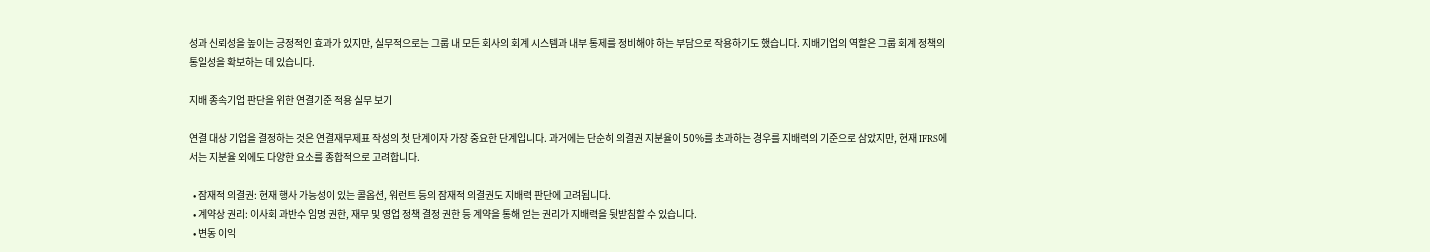성과 신뢰성을 높이는 긍정적인 효과가 있지만, 실무적으로는 그룹 내 모든 회사의 회계 시스템과 내부 통제를 정비해야 하는 부담으로 작용하기도 했습니다. 지배기업의 역할은 그룹 회계 정책의 통일성을 확보하는 데 있습니다.

지배 종속기업 판단을 위한 연결기준 적용 실무 보기

연결 대상 기업을 결정하는 것은 연결재무제표 작성의 첫 단계이자 가장 중요한 단계입니다. 과거에는 단순히 의결권 지분율이 50%를 초과하는 경우를 지배력의 기준으로 삼았지만, 현재 IFRS에서는 지분율 외에도 다양한 요소를 종합적으로 고려합니다.

  • 잠재적 의결권: 현재 행사 가능성이 있는 콜옵션, 워런트 등의 잠재적 의결권도 지배력 판단에 고려됩니다.
  • 계약상 권리: 이사회 과반수 임명 권한, 재무 및 영업 정책 결정 권한 등 계약을 통해 얻는 권리가 지배력을 뒷받침할 수 있습니다.
  • 변동 이익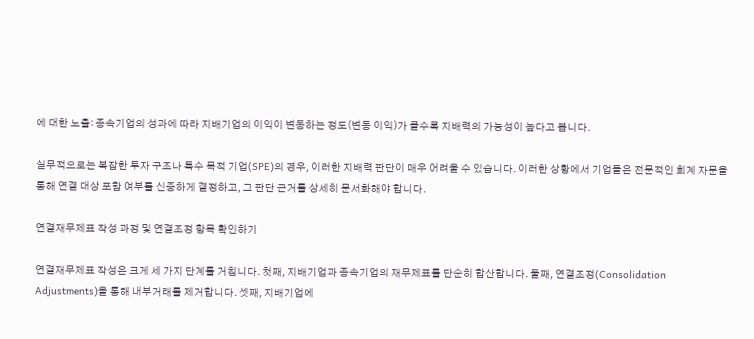에 대한 노출: 종속기업의 성과에 따라 지배기업의 이익이 변동하는 정도(변동 이익)가 클수록 지배력의 가능성이 높다고 봅니다.

실무적으로는 복잡한 투자 구조나 특수 목적 기업(SPE)의 경우, 이러한 지배력 판단이 매우 어려울 수 있습니다. 이러한 상황에서 기업들은 전문적인 회계 자문을 통해 연결 대상 포함 여부를 신중하게 결정하고, 그 판단 근거를 상세히 문서화해야 합니다.

연결재무제표 작성 과정 및 연결조정 항목 확인하기

연결재무제표 작성은 크게 세 가지 단계를 거칩니다. 첫째, 지배기업과 종속기업의 재무제표를 단순히 합산합니다. 둘째, 연결조정(Consolidation Adjustments)을 통해 내부거래를 제거합니다. 셋째, 지배기업에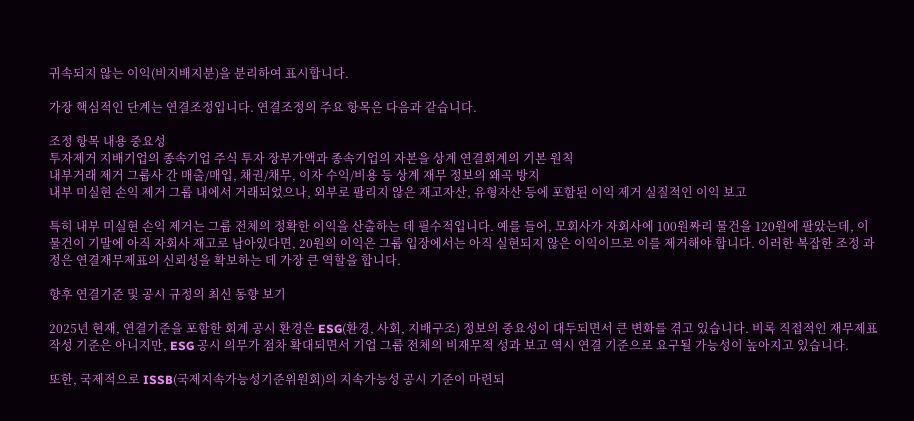귀속되지 않는 이익(비지배지분)을 분리하여 표시합니다.

가장 핵심적인 단계는 연결조정입니다. 연결조정의 주요 항목은 다음과 같습니다.

조정 항목 내용 중요성
투자제거 지배기업의 종속기업 주식 투자 장부가액과 종속기업의 자본을 상계 연결회계의 기본 원칙
내부거래 제거 그룹사 간 매출/매입, 채권/채무, 이자 수익/비용 등 상계 재무 정보의 왜곡 방지
내부 미실현 손익 제거 그룹 내에서 거래되었으나, 외부로 팔리지 않은 재고자산, 유형자산 등에 포함된 이익 제거 실질적인 이익 보고

특히 내부 미실현 손익 제거는 그룹 전체의 정확한 이익을 산출하는 데 필수적입니다. 예를 들어, 모회사가 자회사에 100원짜리 물건을 120원에 팔았는데, 이 물건이 기말에 아직 자회사 재고로 남아있다면, 20원의 이익은 그룹 입장에서는 아직 실현되지 않은 이익이므로 이를 제거해야 합니다. 이러한 복잡한 조정 과정은 연결재무제표의 신뢰성을 확보하는 데 가장 큰 역할을 합니다.

향후 연결기준 및 공시 규정의 최신 동향 보기

2025년 현재, 연결기준을 포함한 회계 공시 환경은 ESG(환경, 사회, 지배구조) 정보의 중요성이 대두되면서 큰 변화를 겪고 있습니다. 비록 직접적인 재무제표 작성 기준은 아니지만, ESG 공시 의무가 점차 확대되면서 기업 그룹 전체의 비재무적 성과 보고 역시 연결 기준으로 요구될 가능성이 높아지고 있습니다.

또한, 국제적으로 ISSB(국제지속가능성기준위원회)의 지속가능성 공시 기준이 마련되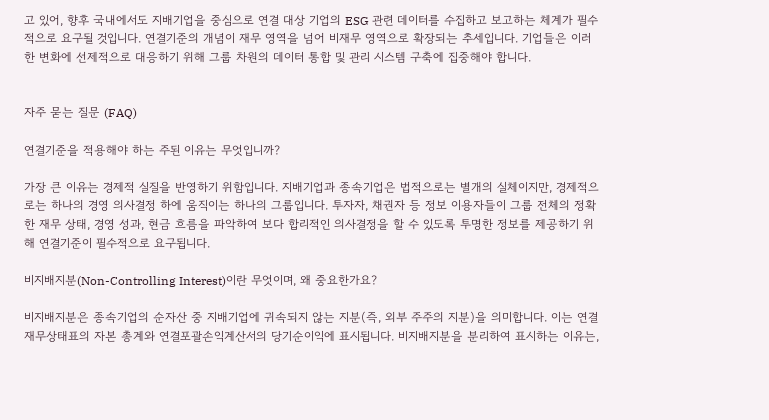고 있어, 향후 국내에서도 지배기업을 중심으로 연결 대상 기업의 ESG 관련 데이터를 수집하고 보고하는 체계가 필수적으로 요구될 것입니다. 연결기준의 개념이 재무 영역을 넘어 비재무 영역으로 확장되는 추세입니다. 기업들은 이러한 변화에 선제적으로 대응하기 위해 그룹 차원의 데이터 통합 및 관리 시스템 구축에 집중해야 합니다.


자주 묻는 질문 (FAQ)

연결기준을 적용해야 하는 주된 이유는 무엇입니까?

가장 큰 이유는 경제적 실질을 반영하기 위함입니다. 지배기업과 종속기업은 법적으로는 별개의 실체이지만, 경제적으로는 하나의 경영 의사결정 하에 움직이는 하나의 그룹입니다. 투자자, 채권자 등 정보 이용자들이 그룹 전체의 정확한 재무 상태, 경영 성과, 현금 흐름을 파악하여 보다 합리적인 의사결정을 할 수 있도록 투명한 정보를 제공하기 위해 연결기준이 필수적으로 요구됩니다.

비지배지분(Non-Controlling Interest)이란 무엇이며, 왜 중요한가요?

비지배지분은 종속기업의 순자산 중 지배기업에 귀속되지 않는 지분(즉, 외부 주주의 지분)을 의미합니다. 이는 연결재무상태표의 자본 총계와 연결포괄손익계산서의 당기순이익에 표시됩니다. 비지배지분을 분리하여 표시하는 이유는,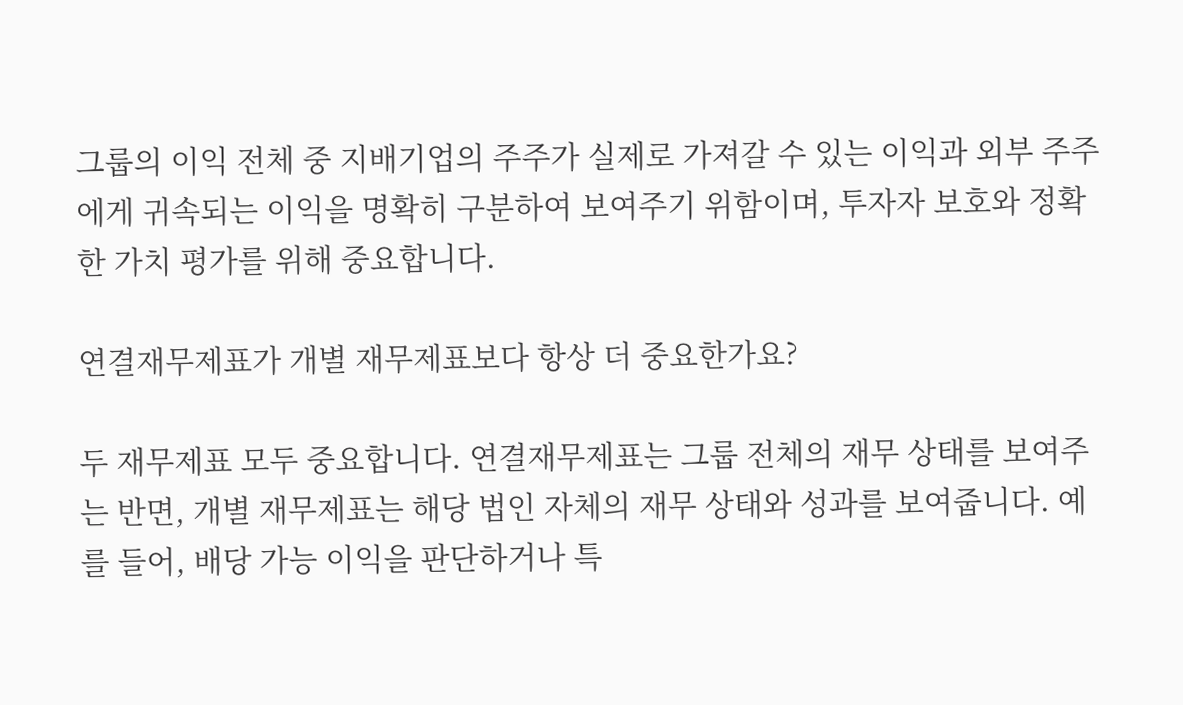그룹의 이익 전체 중 지배기업의 주주가 실제로 가져갈 수 있는 이익과 외부 주주에게 귀속되는 이익을 명확히 구분하여 보여주기 위함이며, 투자자 보호와 정확한 가치 평가를 위해 중요합니다.

연결재무제표가 개별 재무제표보다 항상 더 중요한가요?

두 재무제표 모두 중요합니다. 연결재무제표는 그룹 전체의 재무 상태를 보여주는 반면, 개별 재무제표는 해당 법인 자체의 재무 상태와 성과를 보여줍니다. 예를 들어, 배당 가능 이익을 판단하거나 특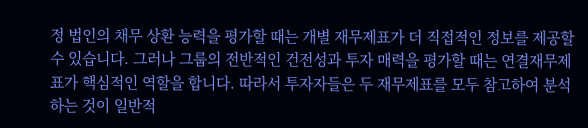정 법인의 채무 상환 능력을 평가할 때는 개별 재무제표가 더 직접적인 정보를 제공할 수 있습니다. 그러나 그룹의 전반적인 건전성과 투자 매력을 평가할 때는 연결재무제표가 핵심적인 역할을 합니다. 따라서 투자자들은 두 재무제표를 모두 참고하여 분석하는 것이 일반적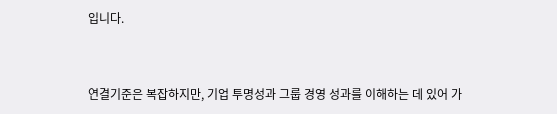입니다.


연결기준은 복잡하지만, 기업 투명성과 그룹 경영 성과를 이해하는 데 있어 가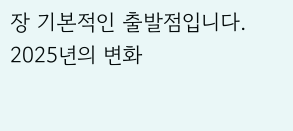장 기본적인 출발점입니다. 2025년의 변화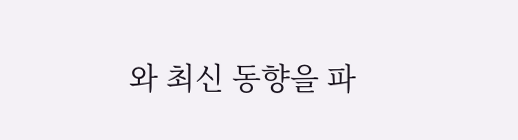와 최신 동향을 파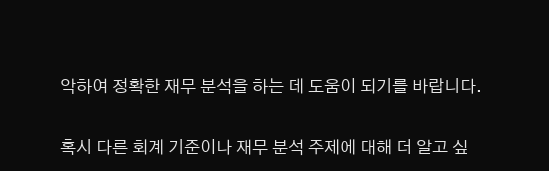악하여 정확한 재무 분석을 하는 데 도움이 되기를 바랍니다.

혹시 다른 회계 기준이나 재무 분석 주제에 대해 더 알고 싶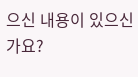으신 내용이 있으신가요?